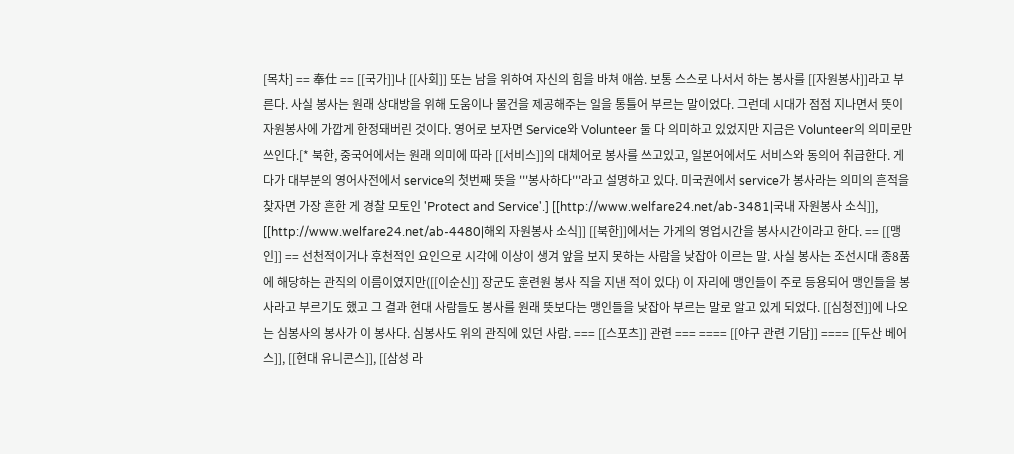[목차] == 奉仕 == [[국가]]나 [[사회]] 또는 남을 위하여 자신의 힘을 바쳐 애씀. 보통 스스로 나서서 하는 봉사를 [[자원봉사]]라고 부른다. 사실 봉사는 원래 상대방을 위해 도움이나 물건을 제공해주는 일을 통틀어 부르는 말이었다. 그런데 시대가 점점 지나면서 뜻이 자원봉사에 가깝게 한정돼버린 것이다. 영어로 보자면 Service와 Volunteer 둘 다 의미하고 있었지만 지금은 Volunteer의 의미로만 쓰인다.[* 북한, 중국어에서는 원래 의미에 따라 [[서비스]]의 대체어로 봉사를 쓰고있고, 일본어에서도 서비스와 동의어 취급한다. 게다가 대부분의 영어사전에서 service의 첫번째 뜻을 '''봉사하다'''라고 설명하고 있다. 미국권에서 service가 봉사라는 의미의 흔적을 찾자면 가장 흔한 게 경찰 모토인 'Protect and Service'.] [[http://www.welfare24.net/ab-3481|국내 자원봉사 소식]], [[http://www.welfare24.net/ab-4480|해외 자원봉사 소식]] [[북한]]에서는 가게의 영업시간을 봉사시간이라고 한다. == [[맹인]] == 선천적이거나 후천적인 요인으로 시각에 이상이 생겨 앞을 보지 못하는 사람을 낮잡아 이르는 말. 사실 봉사는 조선시대 종8품에 해당하는 관직의 이름이였지만([[이순신]] 장군도 훈련원 봉사 직을 지낸 적이 있다) 이 자리에 맹인들이 주로 등용되어 맹인들을 봉사라고 부르기도 했고 그 결과 현대 사람들도 봉사를 원래 뜻보다는 맹인들을 낮잡아 부르는 말로 알고 있게 되었다. [[심청전]]에 나오는 심봉사의 봉사가 이 봉사다. 심봉사도 위의 관직에 있던 사람. === [[스포츠]] 관련 === ==== [[야구 관련 기담]] ==== [[두산 베어스]], [[현대 유니콘스]], [[삼성 라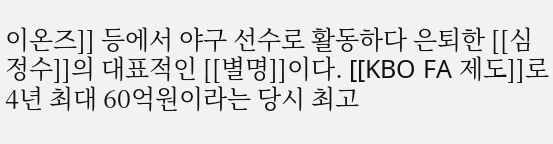이온즈]] 등에서 야구 선수로 활동하다 은퇴한 [[심정수]]의 대표적인 [[별명]]이다. [[KBO FA 제도]]로 4년 최대 60억원이라는 당시 최고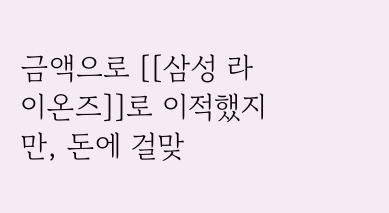금액으로 [[삼성 라이온즈]]로 이적했지만, 돈에 걸맞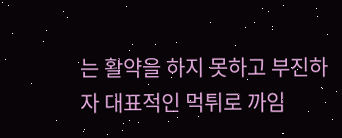는 활약을 하지 못하고 부진하자 대표적인 먹튀로 까임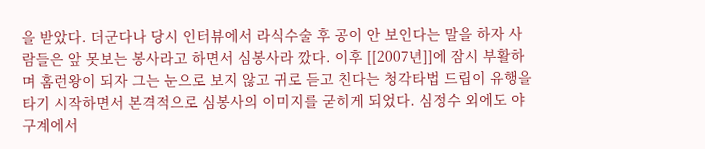을 받았다. 더군다나 당시 인터뷰에서 라식수술 후 공이 안 보인다는 말을 하자 사람들은 앞 못보는 봉사라고 하면서 심봉사라 깠다. 이후 [[2007년]]에 잠시 부활하며 홈런왕이 되자 그는 눈으로 보지 않고 귀로 듣고 친다는 청각타법 드립이 유행을 타기 시작하면서 본격적으로 심봉사의 이미지를 굳히게 되었다. 심정수 외에도 야구계에서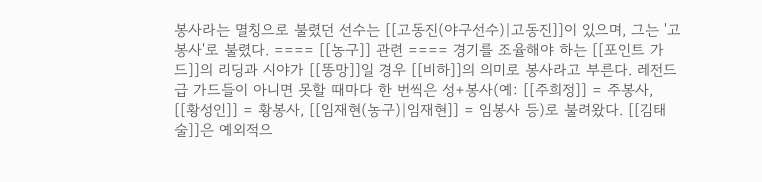봉사라는 멸칭으로 불렸던 선수는 [[고동진(야구선수)|고동진]]이 있으며, 그는 '고봉사'로 불렸다. ==== [[농구]] 관련 ==== 경기를 조율해야 하는 [[포인트 가드]]의 리딩과 시야가 [[똥망]]일 경우 [[비하]]의 의미로 봉사라고 부른다. 레전드급 가드들이 아니면 못할 때마다 한 번씩은 성+봉사(예: [[주희정]] = 주봉사, [[황성인]] = 황봉사, [[임재현(농구)|임재현]] = 임봉사 등)로 불려왔다. [[김태술]]은 예외적으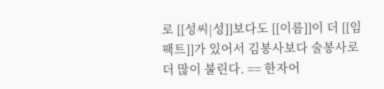로 [[성씨|성]]보다도 [[이름]]이 더 [[임팩트]]가 있어서 김봉사보다 술봉사로 더 많이 불린다. == 한자어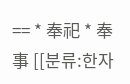== * 奉祀 * 奉事 [[분류:한자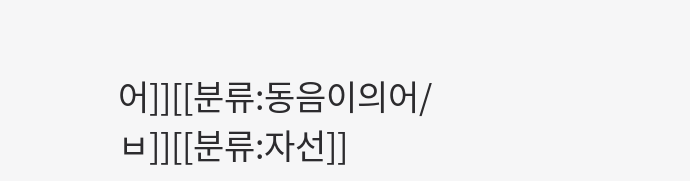어]][[분류:동음이의어/ㅂ]][[분류:자선]]